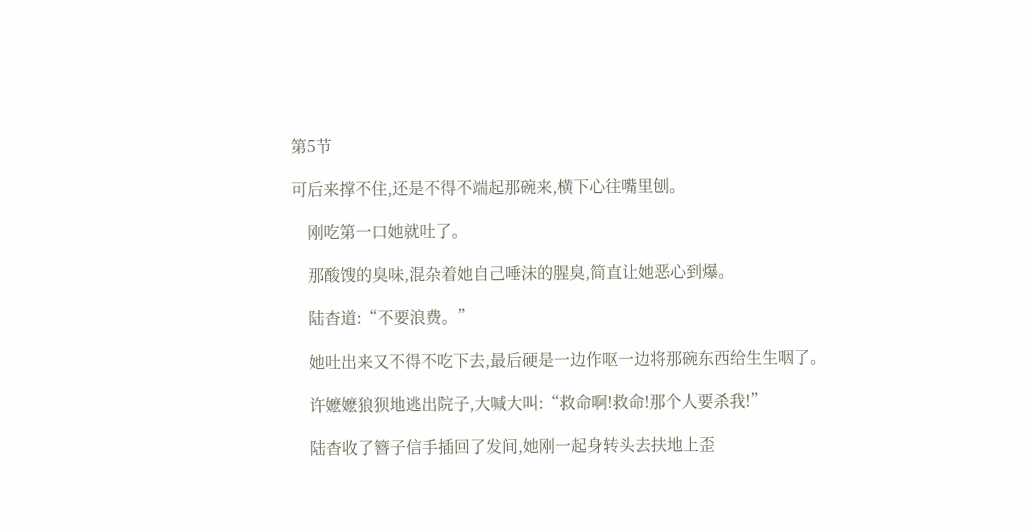第5节

可后来撑不住,还是不得不端起那碗来,横下心往嘴里刨。

    刚吃第一口她就吐了。

    那酸馊的臭味,混杂着她自己唾沫的腥臭,简直让她恶心到爆。

    陆杳道:“不要浪费。”

    她吐出来又不得不吃下去,最后硬是一边作呕一边将那碗东西给生生咽了。

    许嬷嬷狼狈地逃出院子,大喊大叫:“救命啊!救命!那个人要杀我!”

    陆杳收了簪子信手插回了发间,她刚一起身转头去扶地上歪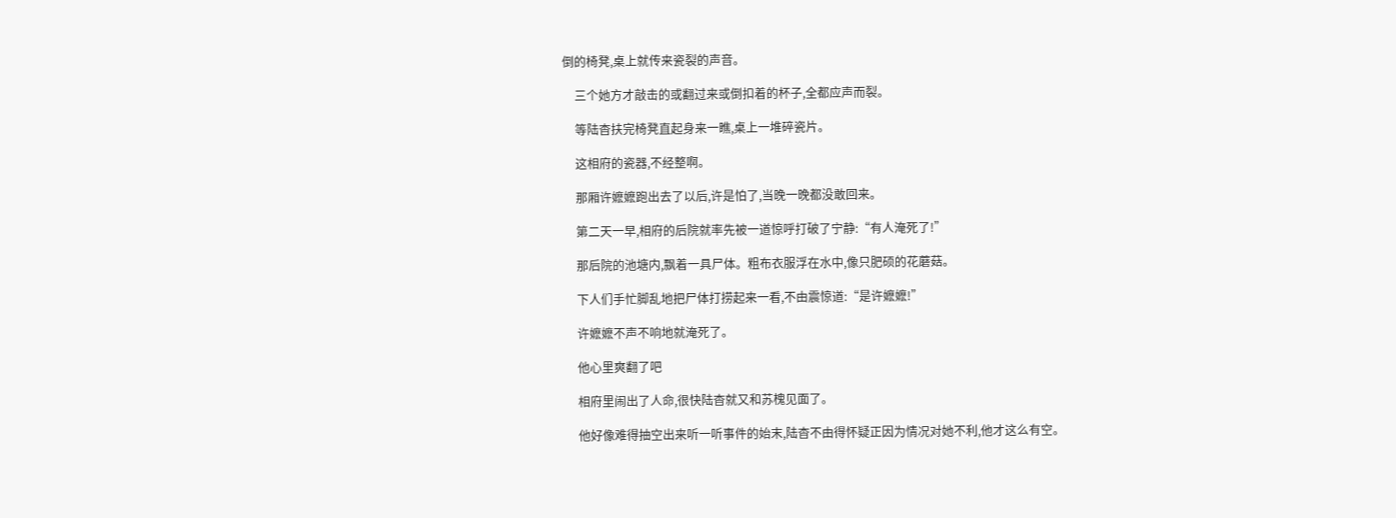倒的椅凳,桌上就传来瓷裂的声音。

    三个她方才敲击的或翻过来或倒扣着的杯子,全都应声而裂。

    等陆杳扶完椅凳直起身来一瞧,桌上一堆碎瓷片。

    这相府的瓷器,不经整啊。

    那厢许嬷嬷跑出去了以后,许是怕了,当晚一晚都没敢回来。

    第二天一早,相府的后院就率先被一道惊呼打破了宁静:“有人淹死了!”

    那后院的池塘内,飘着一具尸体。粗布衣服浮在水中,像只肥硕的花蘑菇。

    下人们手忙脚乱地把尸体打捞起来一看,不由震惊道:“是许嬷嬷!”

    许嬷嬷不声不响地就淹死了。

    他心里爽翻了吧

    相府里闹出了人命,很快陆杳就又和苏槐见面了。

    他好像难得抽空出来听一听事件的始末,陆杳不由得怀疑正因为情况对她不利,他才这么有空。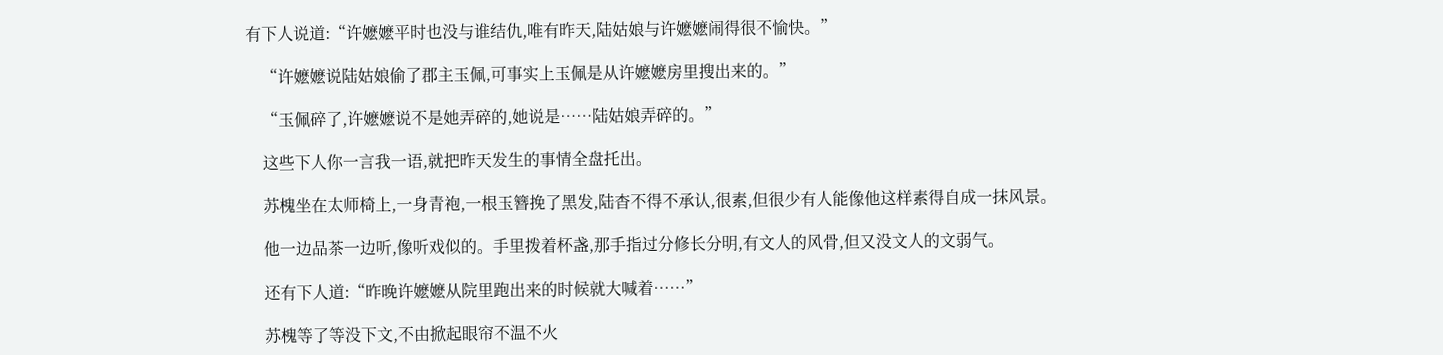有下人说道:“许嬷嬷平时也没与谁结仇,唯有昨天,陆姑娘与许嬷嬷闹得很不愉快。”

    “许嬷嬷说陆姑娘偷了郡主玉佩,可事实上玉佩是从许嬷嬷房里搜出来的。”

    “玉佩碎了,许嬷嬷说不是她弄碎的,她说是……陆姑娘弄碎的。”

    这些下人你一言我一语,就把昨天发生的事情全盘托出。

    苏槐坐在太师椅上,一身青袍,一根玉簪挽了黑发,陆杳不得不承认,很素,但很少有人能像他这样素得自成一抹风景。

    他一边品茶一边听,像听戏似的。手里拨着杯盏,那手指过分修长分明,有文人的风骨,但又没文人的文弱气。

    还有下人道:“昨晚许嬷嬷从院里跑出来的时候就大喊着……”

    苏槐等了等没下文,不由掀起眼帘不温不火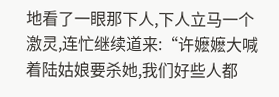地看了一眼那下人,下人立马一个激灵,连忙继续道来:“许嬷嬷大喊着陆姑娘要杀她,我们好些人都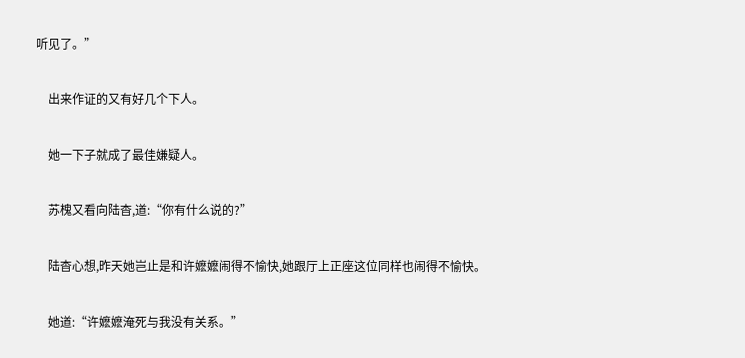听见了。”

    出来作证的又有好几个下人。

    她一下子就成了最佳嫌疑人。

    苏槐又看向陆杳,道:“你有什么说的?”

    陆杳心想,昨天她岂止是和许嬷嬷闹得不愉快,她跟厅上正座这位同样也闹得不愉快。

    她道:“许嬷嬷淹死与我没有关系。”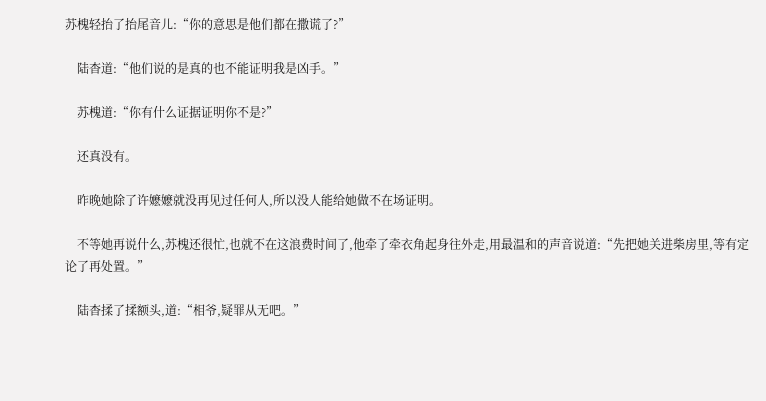苏槐轻抬了抬尾音儿:“你的意思是他们都在撒谎了?”

    陆杳道:“他们说的是真的也不能证明我是凶手。”

    苏槐道:“你有什么证据证明你不是?”

    还真没有。

    昨晚她除了许嬷嬷就没再见过任何人,所以没人能给她做不在场证明。

    不等她再说什么,苏槐还很忙,也就不在这浪费时间了,他牵了牵衣角起身往外走,用最温和的声音说道:“先把她关进柴房里,等有定论了再处置。”

    陆杳揉了揉额头,道:“相爷,疑罪从无吧。”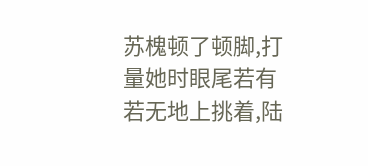苏槐顿了顿脚,打量她时眼尾若有若无地上挑着,陆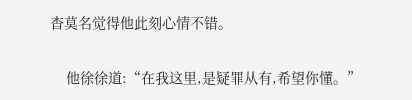杳莫名觉得他此刻心情不错。

    他徐徐道:“在我这里,是疑罪从有,希望你懂。”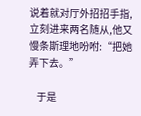说着就对厅外招招手指,立刻进来两名随从,他又慢条斯理地吩咐:“把她弄下去。”

    于是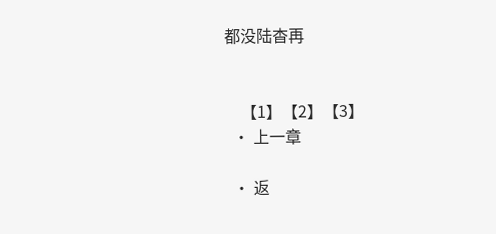都没陆杳再


    【1】【2】【3】
  • 上一章

  • 返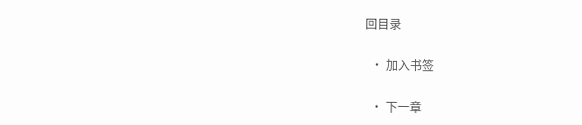回目录

  • 加入书签

  • 下一章